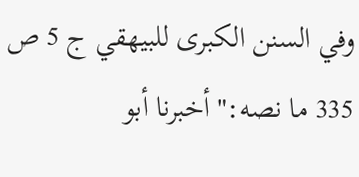وفي السنن الكبرى للبيهقي ج 5 ص 335 ما نصه:"أخبرنا أبو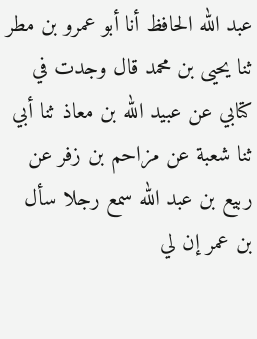عبد الله الحافظ أنا أبو عمرو بن مطر ثنا يحيى بن محمد قال وجدت في كتابي عن عبيد الله بن معاذ ثنا أبي ثنا شعبة عن مزاحم بن زفر عن ربيع بن عبد الله سمع رجلا سأل بن عمر إن لي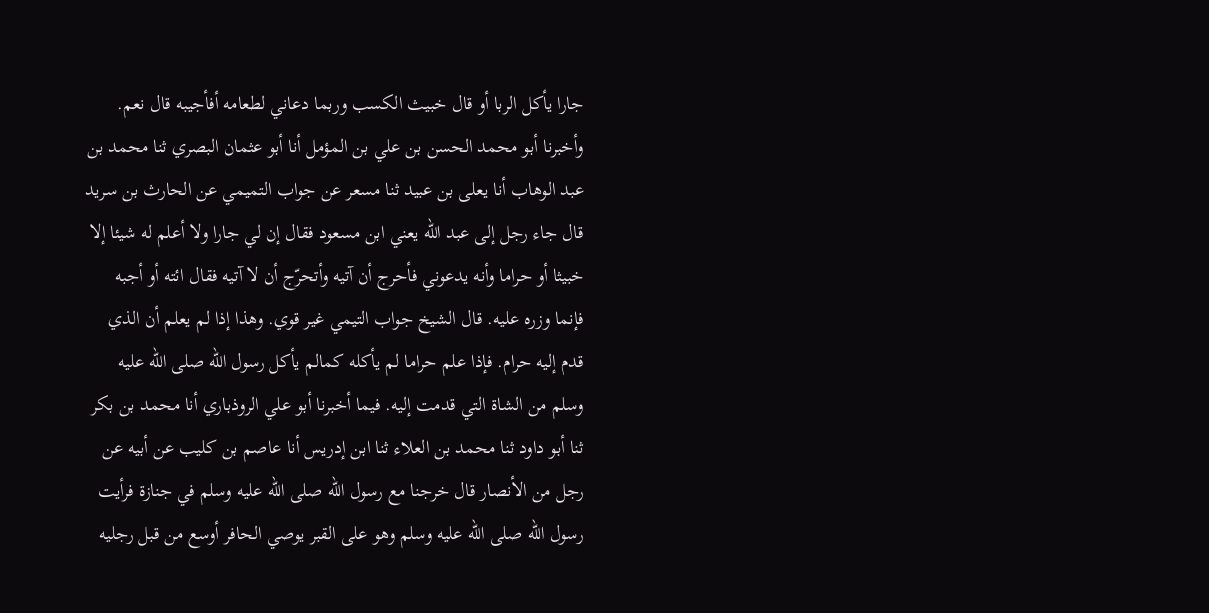جارا يأكل الربا أو قال خبيث الكسب وربما دعاني لطعامه أفأجيبه قال نعم. وأخبرنا أبو محمد الحسن بن علي بن المؤمل أنا أبو عثمان البصري ثنا محمد بن عبد الوهاب أنا يعلى بن عبيد ثنا مسعر عن جواب التميمي عن الحارث بن سريد قال جاء رجل إلى عبد الله يعني ابن مسعود فقال إن لي جارا ولا أعلم له شيئا إلا خبيثا أو حراما وأنه يدعوني فأحرج أن آتيه وأتحرّج أن لا آتيه فقال ائته أو أجبه فإنما وزره عليه. قال الشيخ جواب التيمي غير قوي. وهذا إذا لم يعلم أن الذي قدم إليه حرام. فإذا علم حراما لم يأكله كمالم يأكل رسول الله صلى الله عليه وسلم من الشاة التي قدمت إليه. فيما أخبرنا أبو علي الروذباري أنا محمد بن بكر ثنا أبو داود ثنا محمد بن العلاء ثنا ابن إدريس أنا عاصم بن كليب عن أبيه عن رجل من الأنصار قال خرجنا مع رسول الله صلى الله عليه وسلم في جنازة فرأيت رسول الله صلى الله عليه وسلم وهو على القبر يوصي الحافر أوسع من قبل رجليه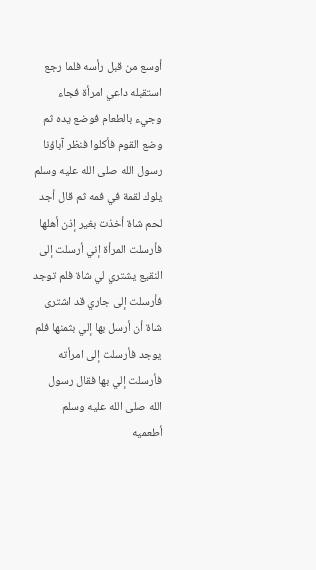أوسع من قبل رأسه فلما رجع استقبله داعي امرأة فجاء وجيء بالطعام فوضع يده ثم وضع القوم فأكلوا فنظر آباؤنا رسول الله صلى الله عليه وسلم يلوك لقمة في فمه ثم قال أجد لحم شاة أخذت بغير إذن أهلها فأرسلت المرأة إني أرسلت إلى النقيع يشتري لي شاة فلم توجد فأرسلت إلى جاري قد اشترى شاة أن أرسل بها إلي بثمنها فلم يوجد فأرسلت إلى امرأته فأرسلت إلي بها فقال رسول الله صلى الله عليه وسلم أطعميه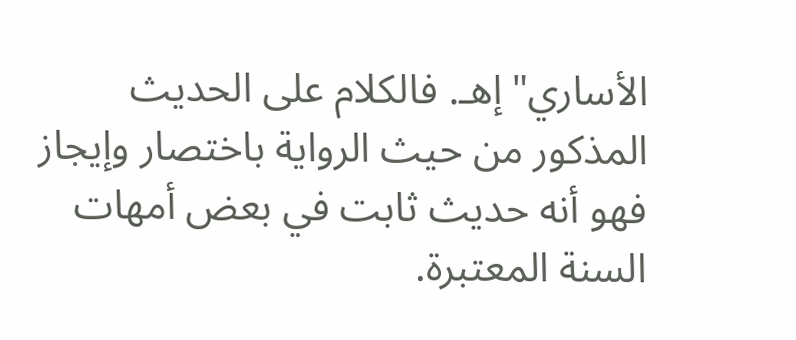الأساري"إهـ. فالكلام على الحديث المذكور من حيث الرواية باختصار وإيجاز فهو أنه حديث ثابت في بعض أمهات السنة المعتبرة.